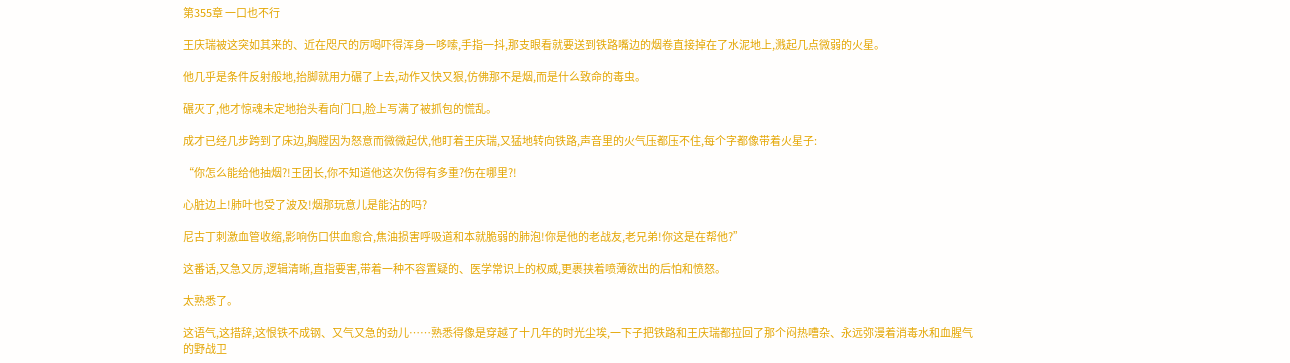第355章 一口也不行

王庆瑞被这突如其来的、近在咫尺的厉喝吓得浑身一哆嗦,手指一抖,那支眼看就要送到铁路嘴边的烟卷直接掉在了水泥地上,溅起几点微弱的火星。

他几乎是条件反射般地,抬脚就用力碾了上去,动作又快又狠,仿佛那不是烟,而是什么致命的毒虫。

碾灭了,他才惊魂未定地抬头看向门口,脸上写满了被抓包的慌乱。

成才已经几步跨到了床边,胸膛因为怒意而微微起伏,他盯着王庆瑞,又猛地转向铁路,声音里的火气压都压不住,每个字都像带着火星子:

“你怎么能给他抽烟?!王团长,你不知道他这次伤得有多重?伤在哪里?!

心脏边上!肺叶也受了波及!烟那玩意儿是能沾的吗?

尼古丁刺激血管收缩,影响伤口供血愈合,焦油损害呼吸道和本就脆弱的肺泡!你是他的老战友,老兄弟!你这是在帮他?”

这番话,又急又厉,逻辑清晰,直指要害,带着一种不容置疑的、医学常识上的权威,更裹挟着喷薄欲出的后怕和愤怒。

太熟悉了。

这语气,这措辞,这恨铁不成钢、又气又急的劲儿……熟悉得像是穿越了十几年的时光尘埃,一下子把铁路和王庆瑞都拉回了那个闷热嘈杂、永远弥漫着消毒水和血腥气的野战卫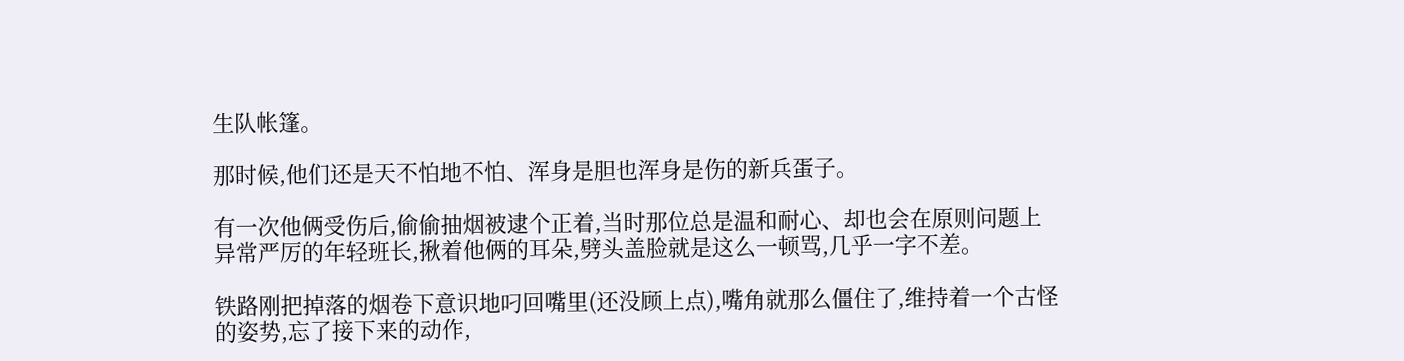生队帐篷。

那时候,他们还是天不怕地不怕、浑身是胆也浑身是伤的新兵蛋子。

有一次他俩受伤后,偷偷抽烟被逮个正着,当时那位总是温和耐心、却也会在原则问题上异常严厉的年轻班长,揪着他俩的耳朵,劈头盖脸就是这么一顿骂,几乎一字不差。

铁路刚把掉落的烟卷下意识地叼回嘴里(还没顾上点),嘴角就那么僵住了,维持着一个古怪的姿势,忘了接下来的动作,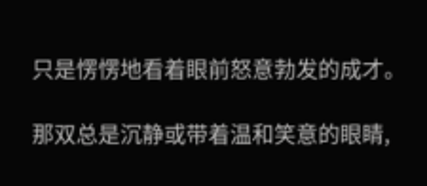只是愣愣地看着眼前怒意勃发的成才。

那双总是沉静或带着温和笑意的眼睛,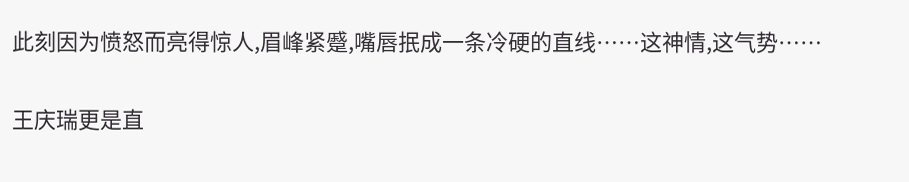此刻因为愤怒而亮得惊人,眉峰紧蹙,嘴唇抿成一条冷硬的直线……这神情,这气势……

王庆瑞更是直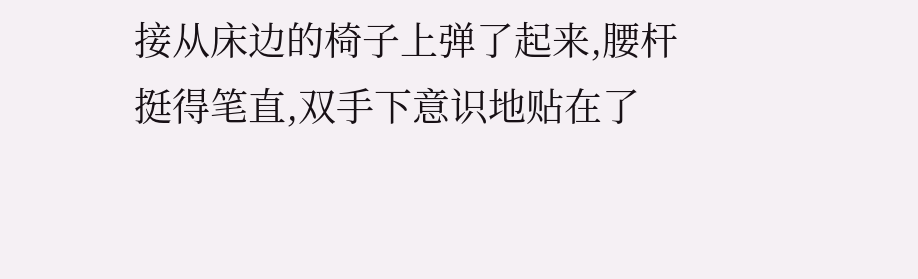接从床边的椅子上弹了起来,腰杆挺得笔直,双手下意识地贴在了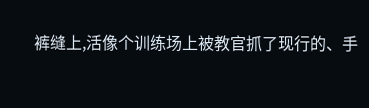裤缝上,活像个训练场上被教官抓了现行的、手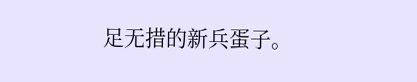足无措的新兵蛋子。